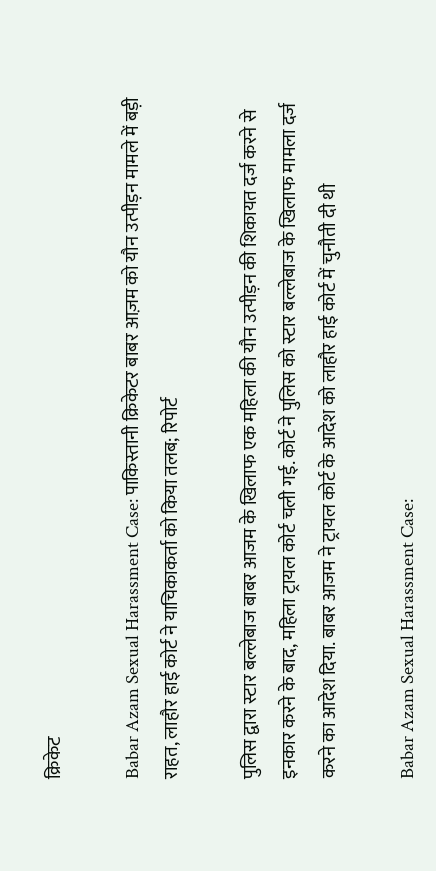क्रिकेट

Babar Azam Sexual Harassment Case: पाकिस्तानी क्रिकेटर बाबर आज़म को यौन उत्पीड़न मामले में बड़ी राहत, लाहौर हाई कोर्ट ने याचिकाकर्ता को किया तलब; रिपोर्ट

पुलिस द्वारा स्टार बल्लेबाज बाबर आजम के खिलाफ एक महिला की यौन उत्पीड़न की शिकायत दर्ज करने से इनकार करने के बाद, महिला ट्रायल कोर्ट चली गई. कोर्ट ने पुलिस को स्टार बल्लेबाज के खिलाफ मामला दर्ज करने का आदेश दिया. बाबर आजम ने ट्रायल कोर्ट के आदेश को लाहौर हाई कोर्ट में चुनौती दी थी

Babar Azam Sexual Harassment Case: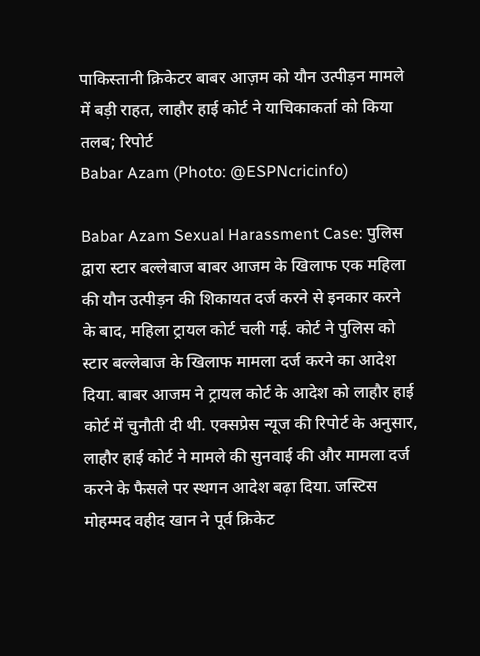पाकिस्तानी क्रिकेटर बाबर आज़म को यौन उत्पीड़न मामले में बड़ी राहत, लाहौर हाई कोर्ट ने याचिकाकर्ता को किया तलब; रिपोर्ट
Babar Azam (Photo: @ESPNcricinfo)

Babar Azam Sexual Harassment Case: पुलिस द्वारा स्टार बल्लेबाज बाबर आजम के खिलाफ एक महिला की यौन उत्पीड़न की शिकायत दर्ज करने से इनकार करने के बाद, महिला ट्रायल कोर्ट चली गई. कोर्ट ने पुलिस को स्टार बल्लेबाज के खिलाफ मामला दर्ज करने का आदेश दिया. बाबर आजम ने ट्रायल कोर्ट के आदेश को लाहौर हाई कोर्ट में चुनौती दी थी. एक्सप्रेस न्यूज की रिपोर्ट के अनुसार, लाहौर हाई कोर्ट ने मामले की सुनवाई की और मामला दर्ज करने के फैसले पर स्थगन आदेश बढ़ा दिया. जस्टिस मोहम्मद वहीद खान ने पूर्व क्रिकेट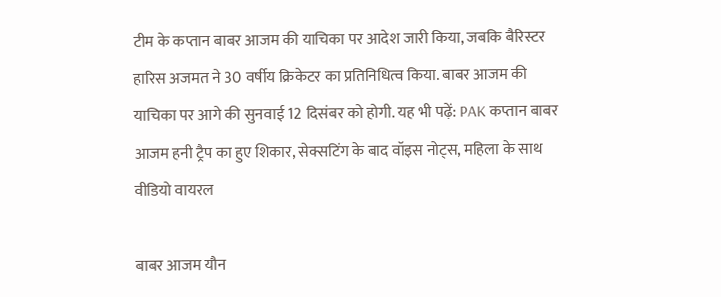टीम के कप्तान बाबर आजम की याचिका पर आदेश जारी किया, जबकि बैरिस्टर हारिस अजमत ने 30 वर्षीय क्रिकेटर का प्रतिनिधित्व किया. बाबर आजम की याचिका पर आगे की सुनवाई 12 दिसंबर को होगी. यह भी पढ़ें: PAK कप्तान बाबर आजम हनी ट्रैप का हुए शिकार, सेक्सटिंग के बाद वॉइस नोट्स, महिला के साथ वीडियो वायरल

बाबर आजम यौन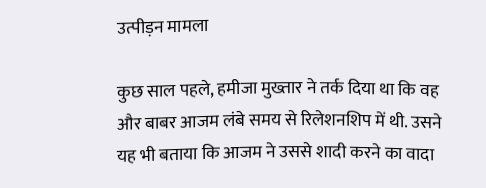उत्पीड़न मामला

कुछ साल पहले, हमीजा मुख्तार ने तर्क दिया था कि वह और बाबर आजम लंबे समय से रिलेशनशिप में थी. उसने यह भी बताया कि आजम ने उससे शादी करने का वादा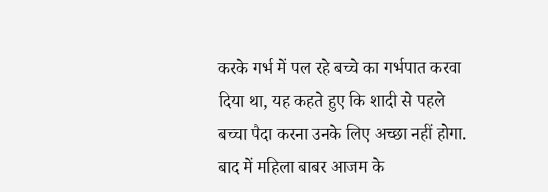करके गर्भ में पल रहे बच्चे का गर्भपात करवा दिया था, यह कहते हुए कि शादी से पहले बच्चा पैदा करना उनके लिए अच्छा नहीं होगा. बाद में महिला बाबर आजम के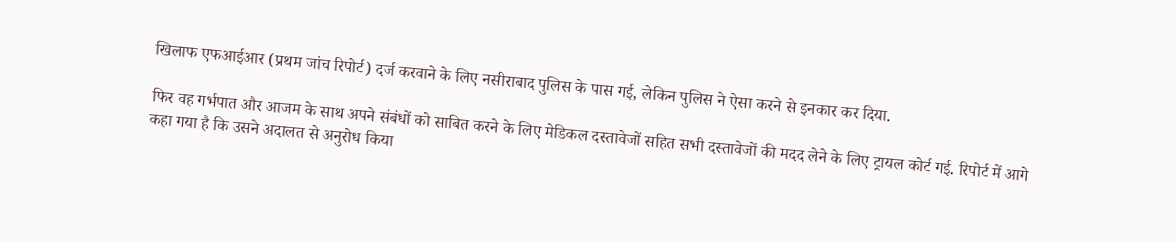खिलाफ एफआईआर (प्रथम जांच रिपोर्ट) दर्ज करवाने के लिए नसीराबाद पुलिस के पास गई, लेकिन पुलिस ने ऐसा करने से इनकार कर दिया.

फिर वह गर्भपात और आजम के साथ अपने संबंधों को साबित करने के लिए मेडिकल दस्तावेजों सहित सभी दस्तावेजों की मदद लेने के लिए ट्रायल कोर्ट गई. रिपोर्ट में आगे कहा गया है कि उसने अदालत से अनुरोध किया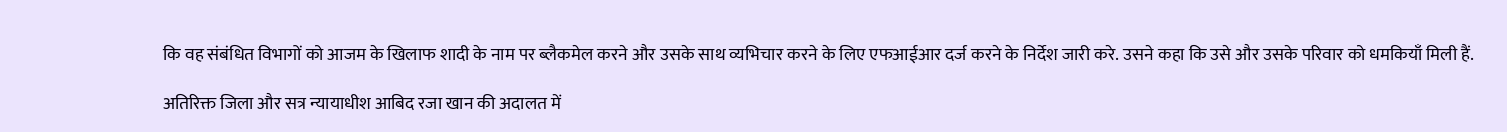कि वह संबंधित विभागों को आजम के खिलाफ शादी के नाम पर ब्लैकमेल करने और उसके साथ व्यभिचार करने के लिए एफआईआर दर्ज करने के निर्देश जारी करे. उसने कहा कि उसे और उसके परिवार को धमकियाँ मिली हैं.

अतिरिक्त जिला और सत्र न्यायाधीश आबिद रजा खान की अदालत में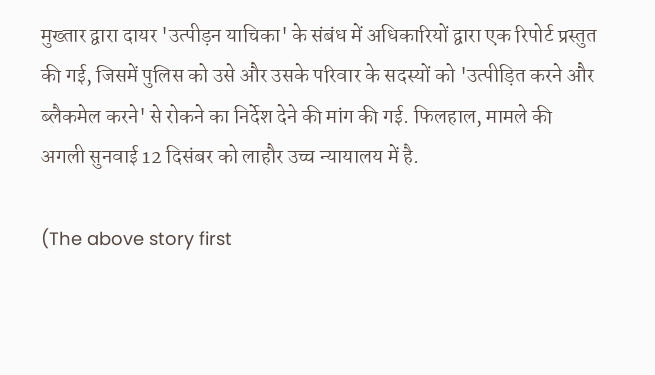मुख्तार द्वारा दायर 'उत्पीड़न याचिका' के संबंध में अधिकारियों द्वारा एक रिपोर्ट प्रस्तुत की गई, जिसमें पुलिस को उसे और उसके परिवार के सदस्यों को 'उत्पीड़ित करने और ब्लैकमेल करने' से रोकने का निर्देश देने की मांग की गई. फिलहाल, मामले की अगली सुनवाई 12 दिसंबर को लाहौर उच्च न्यायालय में है.

(The above story first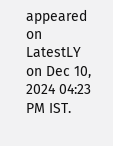appeared on LatestLY on Dec 10, 2024 04:23 PM IST.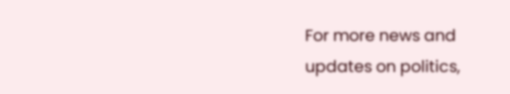For more news and updates on politics,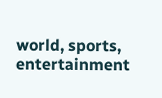world, sports, entertainment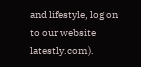and lifestyle, log on to our website latestly.com).